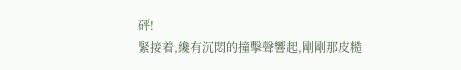砰!
緊接着,纔有沉悶的撞擊聲響起,剛剛那皮糙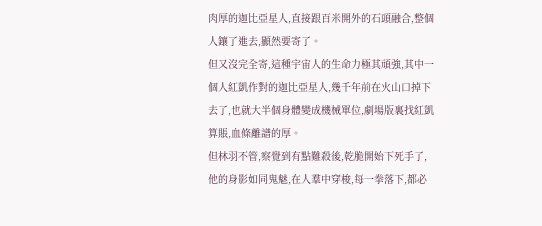肉厚的迦比亞星人,直接跟百米開外的石頭融合,整個人鑲了進去,顯然要寄了。
但又沒完全寄,這種宇宙人的生命力極其頑強,其中一個人紅凱作對的迦比亞星人,幾千年前在火山口掉下去了,也就大半個身體變成機械單位,劇場版裏找紅凱算賬,血條離譜的厚。
但林羽不管,察覺到有點難殺後,乾脆開始下死手了,他的身影如同鬼魅,在人羣中穿梭,每一拳落下,都必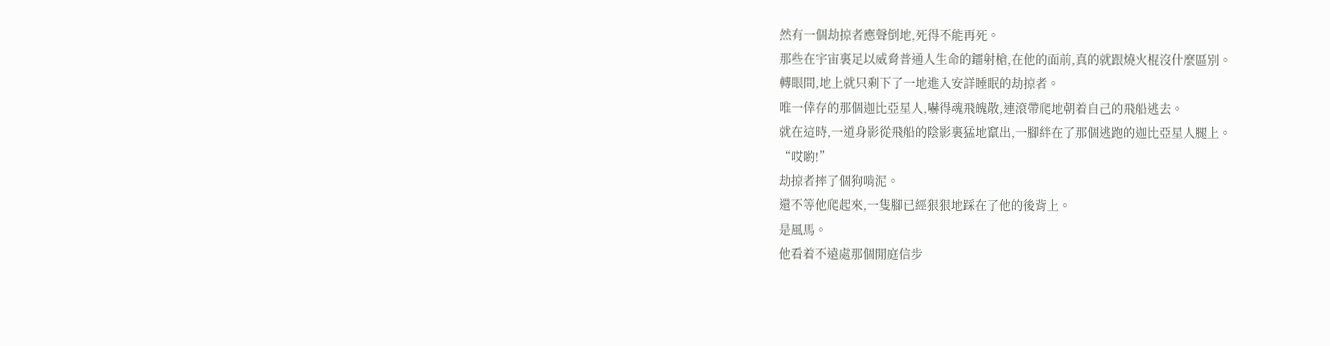然有一個劫掠者應聲倒地,死得不能再死。
那些在宇宙裏足以威脅普通人生命的鐳射槍,在他的面前,真的就跟燒火棍沒什麼區別。
轉眼間,地上就只剩下了一地進入安詳睡眠的劫掠者。
唯一倖存的那個迦比亞星人,嚇得魂飛魄散,連滾帶爬地朝着自己的飛船逃去。
就在這時,一道身影從飛船的陰影裏猛地竄出,一腳絆在了那個逃跑的迦比亞星人腿上。
“哎喲!”
劫掠者摔了個狗啃泥。
還不等他爬起來,一隻腳已經狠狠地踩在了他的後背上。
是風馬。
他看着不遠處那個閒庭信步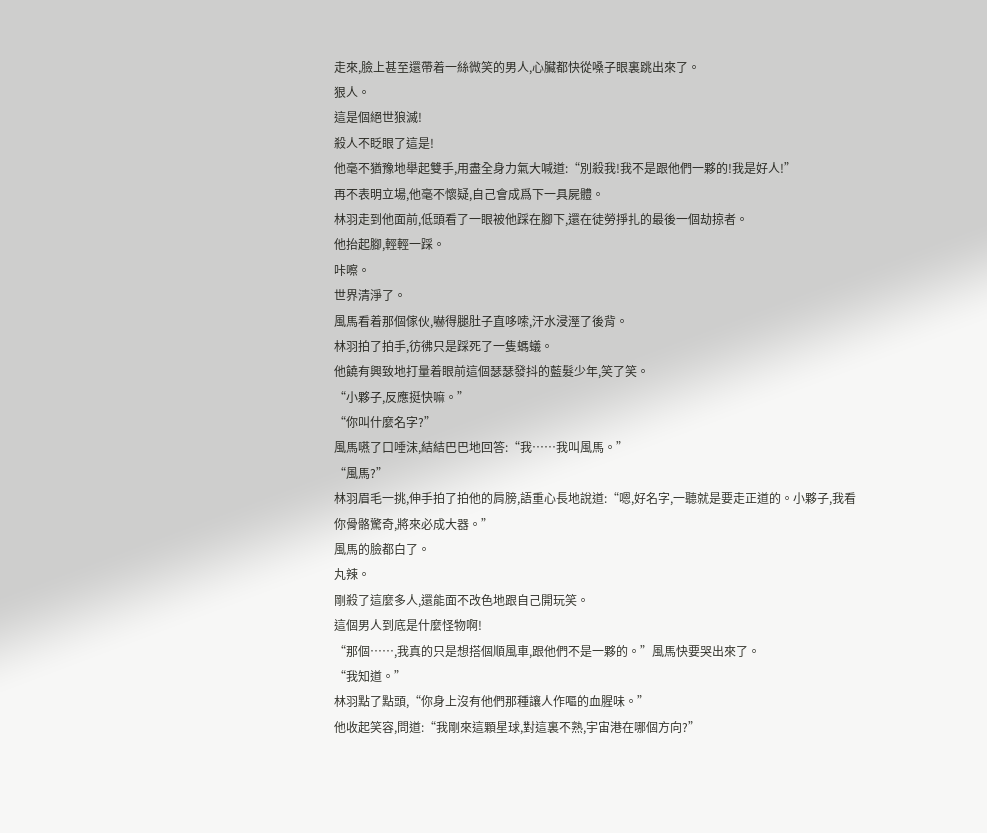走來,臉上甚至還帶着一絲微笑的男人,心臟都快從嗓子眼裏跳出來了。
狠人。
這是個絕世狼滅!
殺人不眨眼了這是!
他毫不猶豫地舉起雙手,用盡全身力氣大喊道:“別殺我!我不是跟他們一夥的!我是好人!”
再不表明立場,他毫不懷疑,自己會成爲下一具屍體。
林羽走到他面前,低頭看了一眼被他踩在腳下,還在徒勞掙扎的最後一個劫掠者。
他抬起腳,輕輕一踩。
咔嚓。
世界清淨了。
風馬看着那個傢伙,嚇得腿肚子直哆嗦,汗水浸溼了後背。
林羽拍了拍手,彷彿只是踩死了一隻螞蟻。
他饒有興致地打量着眼前這個瑟瑟發抖的藍髮少年,笑了笑。
“小夥子,反應挺快嘛。”
“你叫什麼名字?”
風馬嚥了口唾沫,結結巴巴地回答:“我……我叫風馬。”
“風馬?”
林羽眉毛一挑,伸手拍了拍他的肩膀,語重心長地說道:“嗯,好名字,一聽就是要走正道的。小夥子,我看你骨骼驚奇,將來必成大器。”
風馬的臉都白了。
丸辣。
剛殺了這麼多人,還能面不改色地跟自己開玩笑。
這個男人到底是什麼怪物啊!
“那個……,我真的只是想搭個順風車,跟他們不是一夥的。”風馬快要哭出來了。
“我知道。”
林羽點了點頭,“你身上沒有他們那種讓人作嘔的血腥味。”
他收起笑容,問道:“我剛來這顆星球,對這裏不熟,宇宙港在哪個方向?”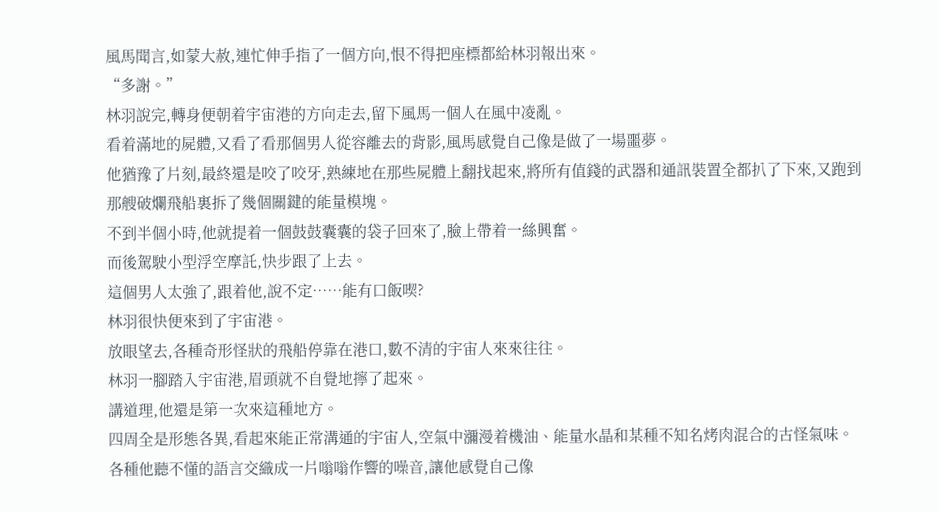風馬聞言,如蒙大赦,連忙伸手指了一個方向,恨不得把座標都給林羽報出來。
“多謝。”
林羽說完,轉身便朝着宇宙港的方向走去,留下風馬一個人在風中凌亂。
看着滿地的屍體,又看了看那個男人從容離去的背影,風馬感覺自己像是做了一場噩夢。
他猶豫了片刻,最終還是咬了咬牙,熟練地在那些屍體上翻找起來,將所有值錢的武器和通訊裝置全都扒了下來,又跑到那艘破爛飛船裏拆了幾個關鍵的能量模塊。
不到半個小時,他就提着一個鼓鼓囊囊的袋子回來了,臉上帶着一絲興奮。
而後駕駛小型浮空摩託,快步跟了上去。
這個男人太強了,跟着他,說不定……能有口飯喫?
林羽很快便來到了宇宙港。
放眼望去,各種奇形怪狀的飛船停靠在港口,數不清的宇宙人來來往往。
林羽一腳踏入宇宙港,眉頭就不自覺地擰了起來。
講道理,他還是第一次來這種地方。
四周全是形態各異,看起來能正常溝通的宇宙人,空氣中瀰漫着機油、能量水晶和某種不知名烤肉混合的古怪氣味。
各種他聽不懂的語言交織成一片嗡嗡作響的噪音,讓他感覺自己像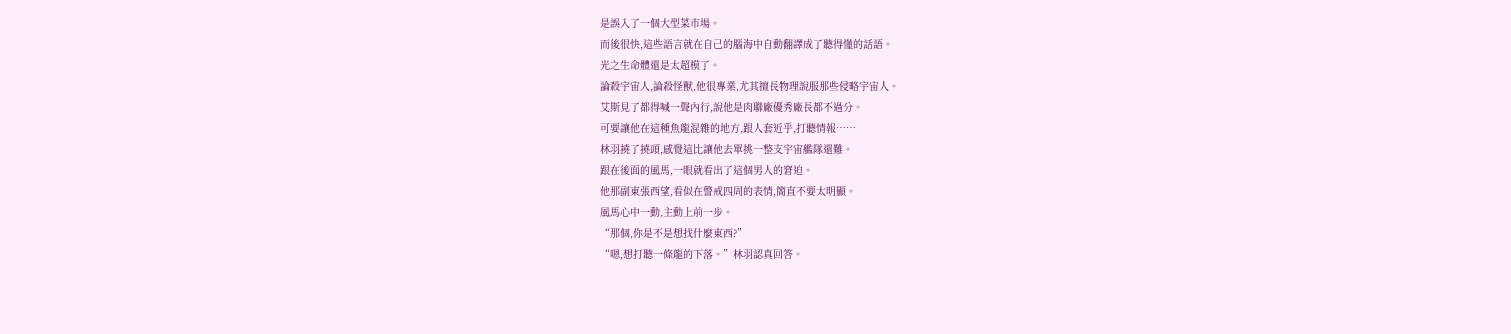是誤入了一個大型菜市場。
而後很快,這些語言就在自己的腦海中自動翻譯成了聽得懂的話語。
光之生命體還是太超模了。
論殺宇宙人,論殺怪獸,他很專業,尤其擅長物理說服那些侵略宇宙人。
艾斯見了都得喊一聲內行,說他是肉聯廠優秀廠長都不過分。
可要讓他在這種魚龍混雜的地方,跟人套近乎,打聽情報……
林羽撓了撓頭,感覺這比讓他去單挑一整支宇宙艦隊還難。
跟在後面的風馬,一眼就看出了這個男人的窘迫。
他那副東張西望,看似在警戒四周的表情,簡直不要太明顯。
風馬心中一動,主動上前一步。
“那個,你是不是想找什麼東西?”
“嗯,想打聽一條龍的下落。”林羽認真回答。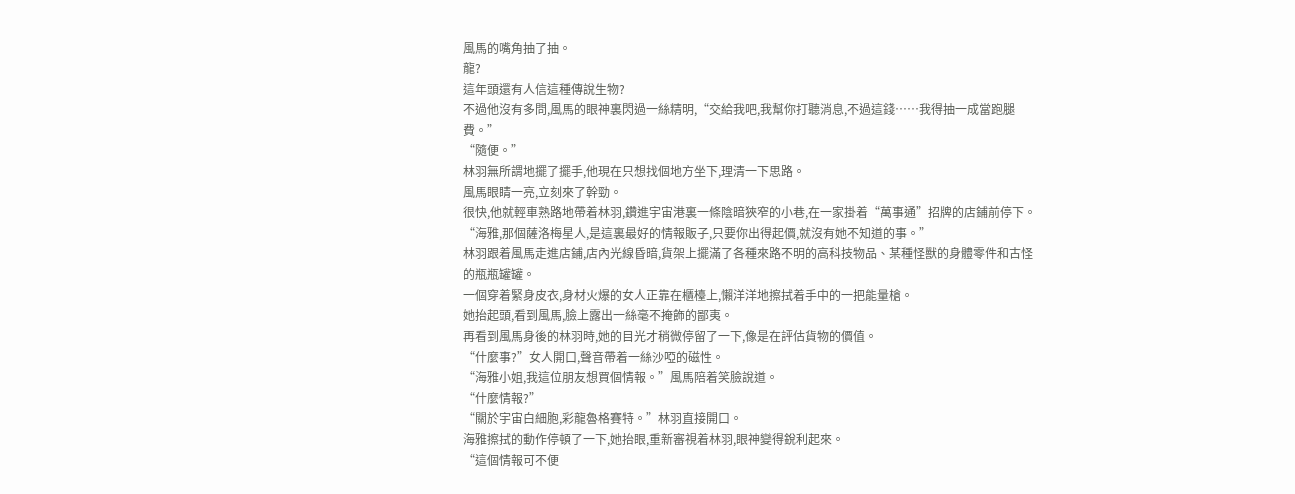風馬的嘴角抽了抽。
龍?
這年頭還有人信這種傳說生物?
不過他沒有多問,風馬的眼神裏閃過一絲精明,“交給我吧,我幫你打聽消息,不過這錢……我得抽一成當跑腿費。”
“隨便。”
林羽無所謂地擺了擺手,他現在只想找個地方坐下,理清一下思路。
風馬眼睛一亮,立刻來了幹勁。
很快,他就輕車熟路地帶着林羽,鑽進宇宙港裏一條陰暗狹窄的小巷,在一家掛着“萬事通”招牌的店鋪前停下。
“海雅,那個薩洛梅星人,是這裏最好的情報販子,只要你出得起價,就沒有她不知道的事。”
林羽跟着風馬走進店鋪,店內光線昏暗,貨架上擺滿了各種來路不明的高科技物品、某種怪獸的身體零件和古怪的瓶瓶罐罐。
一個穿着緊身皮衣,身材火爆的女人正靠在櫃檯上,懶洋洋地擦拭着手中的一把能量槍。
她抬起頭,看到風馬,臉上露出一絲毫不掩飾的鄙夷。
再看到風馬身後的林羽時,她的目光才稍微停留了一下,像是在評估貨物的價值。
“什麼事?”女人開口,聲音帶着一絲沙啞的磁性。
“海雅小姐,我這位朋友想買個情報。”風馬陪着笑臉說道。
“什麼情報?”
“關於宇宙白細胞,彩龍魯格賽特。”林羽直接開口。
海雅擦拭的動作停頓了一下,她抬眼,重新審視着林羽,眼神變得銳利起來。
“這個情報可不便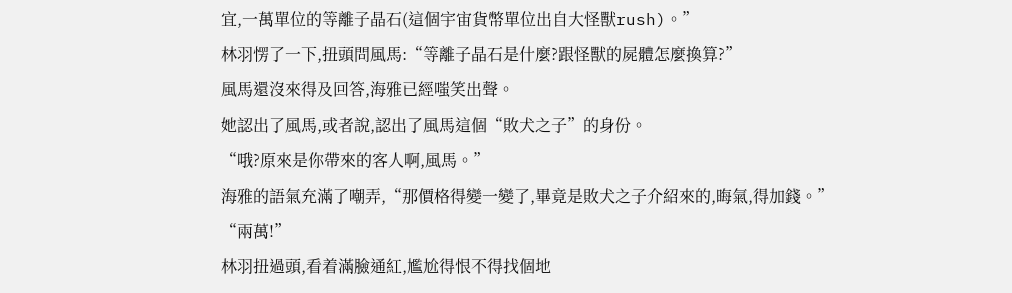宜,一萬單位的等離子晶石(這個宇宙貨幣單位出自大怪獸rush)。”
林羽愣了一下,扭頭問風馬:“等離子晶石是什麼?跟怪獸的屍體怎麼換算?”
風馬還沒來得及回答,海雅已經嗤笑出聲。
她認出了風馬,或者說,認出了風馬這個“敗犬之子”的身份。
“哦?原來是你帶來的客人啊,風馬。”
海雅的語氣充滿了嘲弄,“那價格得變一變了,畢竟是敗犬之子介紹來的,晦氣,得加錢。”
“兩萬!”
林羽扭過頭,看着滿臉通紅,尷尬得恨不得找個地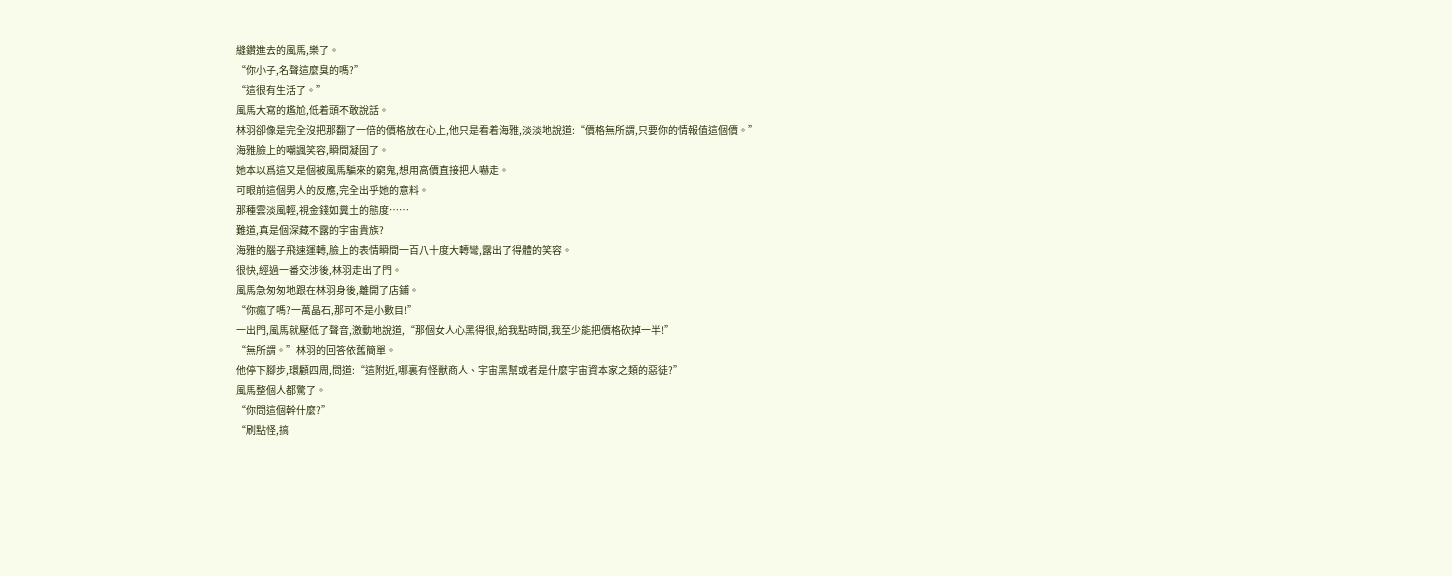縫鑽進去的風馬,樂了。
“你小子,名聲這麼臭的嗎?”
“這很有生活了。”
風馬大寫的尷尬,低着頭不敢說話。
林羽卻像是完全沒把那翻了一倍的價格放在心上,他只是看着海雅,淡淡地說道:“價格無所謂,只要你的情報值這個價。”
海雅臉上的嘲諷笑容,瞬間凝固了。
她本以爲這又是個被風馬騙來的窮鬼,想用高價直接把人嚇走。
可眼前這個男人的反應,完全出乎她的意料。
那種雲淡風輕,視金錢如糞土的態度……
難道,真是個深藏不露的宇宙貴族?
海雅的腦子飛速運轉,臉上的表情瞬間一百八十度大轉彎,露出了得體的笑容。
很快,經過一番交涉後,林羽走出了門。
風馬急匆匆地跟在林羽身後,離開了店鋪。
“你瘋了嗎?一萬晶石,那可不是小數目!”
一出門,風馬就壓低了聲音,激動地說道,“那個女人心黑得很,給我點時間,我至少能把價格砍掉一半!”
“無所謂。”林羽的回答依舊簡單。
他停下腳步,環顧四周,問道:“這附近,哪裏有怪獸商人、宇宙黑幫或者是什麼宇宙資本家之類的惡徒?”
風馬整個人都驚了。
“你問這個幹什麼?”
“刷點怪,搞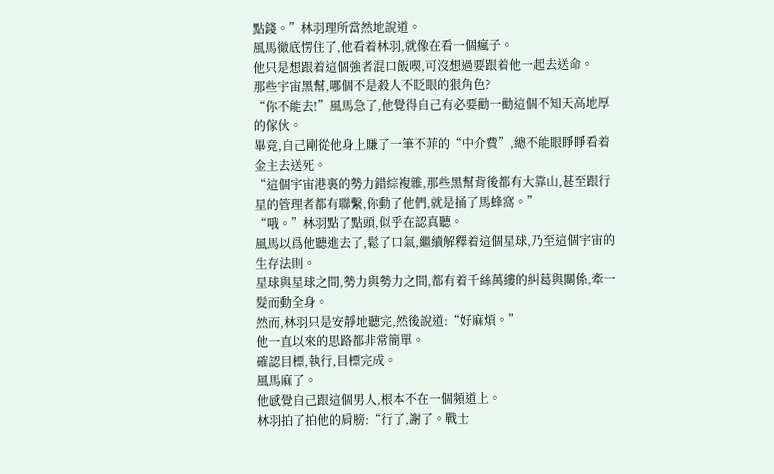點錢。”林羽理所當然地說道。
風馬徹底愣住了,他看着林羽,就像在看一個瘋子。
他只是想跟着這個強者混口飯喫,可沒想過要跟着他一起去送命。
那些宇宙黑幫,哪個不是殺人不眨眼的狠角色?
“你不能去!”風馬急了,他覺得自己有必要勸一勸這個不知天高地厚的傢伙。
畢竟,自己剛從他身上賺了一筆不菲的“中介費”,總不能眼睜睜看着金主去送死。
“這個宇宙港裏的勢力錯綜複雜,那些黑幫背後都有大靠山,甚至跟行星的管理者都有聯繫,你動了他們,就是捅了馬蜂窩。”
“哦。”林羽點了點頭,似乎在認真聽。
風馬以爲他聽進去了,鬆了口氣,繼續解釋着這個星球,乃至這個宇宙的生存法則。
星球與星球之間,勢力與勢力之間,都有着千絲萬縷的糾葛與關係,牽一髮而動全身。
然而,林羽只是安靜地聽完,然後說道:“好麻煩。”
他一直以來的思路都非常簡單。
確認目標,執行,目標完成。
風馬麻了。
他感覺自己跟這個男人,根本不在一個頻道上。
林羽拍了拍他的肩膀:“行了,謝了。戰士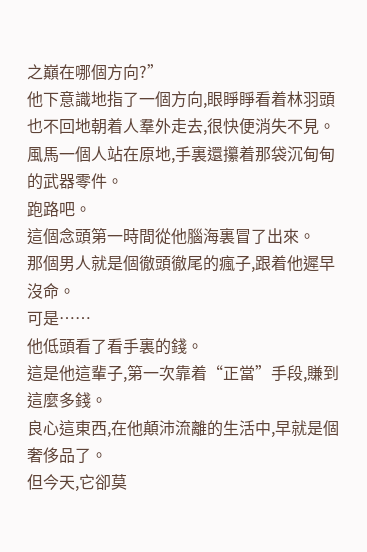之巔在哪個方向?”
他下意識地指了一個方向,眼睜睜看着林羽頭也不回地朝着人羣外走去,很快便消失不見。
風馬一個人站在原地,手裏還攥着那袋沉甸甸的武器零件。
跑路吧。
這個念頭第一時間從他腦海裏冒了出來。
那個男人就是個徹頭徹尾的瘋子,跟着他遲早沒命。
可是……
他低頭看了看手裏的錢。
這是他這輩子,第一次靠着“正當”手段,賺到這麼多錢。
良心這東西,在他顛沛流離的生活中,早就是個奢侈品了。
但今天,它卻莫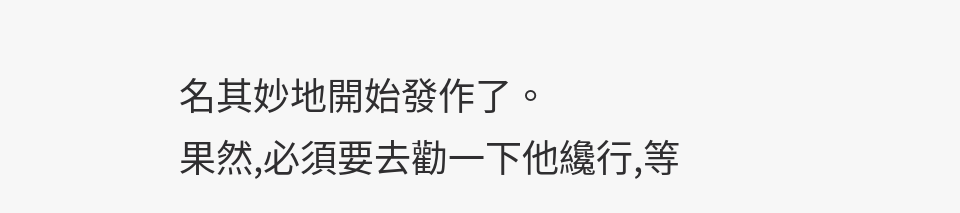名其妙地開始發作了。
果然,必須要去勸一下他纔行,等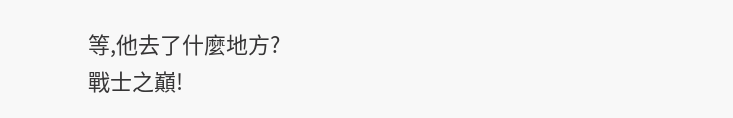等,他去了什麼地方?
戰士之巔!